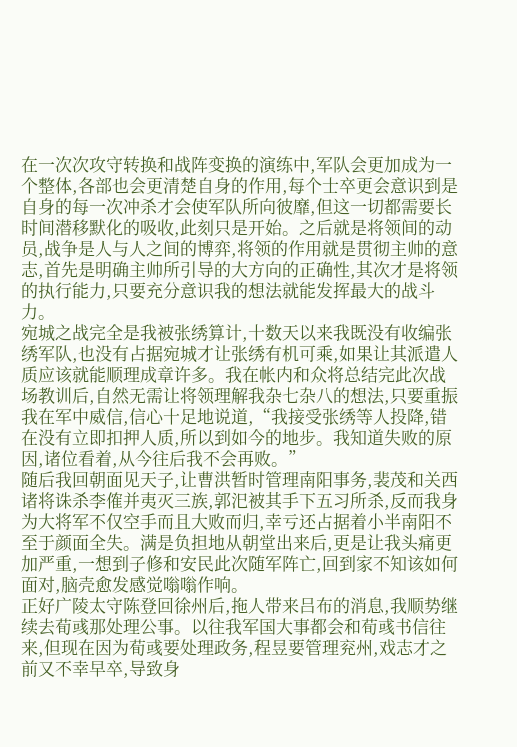在一次次攻守转换和战阵变换的演练中,军队会更加成为一个整体,各部也会更清楚自身的作用,每个士卒更会意识到是自身的每一次冲杀才会使军队所向彼靡,但这一切都需要长时间潜移默化的吸收,此刻只是开始。之后就是将领间的动员,战争是人与人之间的博弈,将领的作用就是贯彻主帅的意志,首先是明确主帅所引导的大方向的正确性,其次才是将领的执行能力,只要充分意识我的想法就能发挥最大的战斗力。
宛城之战完全是我被张绣算计,十数天以来我既没有收编张绣军队,也没有占据宛城才让张绣有机可乘,如果让其派遣人质应该就能顺理成章许多。我在帐内和众将总结完此次战场教训后,自然无需让将领理解我杂七杂八的想法,只要重振我在军中威信,信心十足地说道,“我接受张绣等人投降,错在没有立即扣押人质,所以到如今的地步。我知道失败的原因,诸位看着,从今往后我不会再败。”
随后我回朝面见天子,让曹洪暂时管理南阳事务,裴茂和关西诸将诛杀李傕并夷灭三族,郭汜被其手下五习所杀,反而我身为大将军不仅空手而且大败而归,幸亏还占据着小半南阳不至于颜面全失。满是负担地从朝堂出来后,更是让我头痛更加严重,一想到子修和安民此次随军阵亡,回到家不知该如何面对,脑壳愈发感觉嗡嗡作响。
正好广陵太守陈登回徐州后,拖人带来吕布的消息,我顺势继续去荀彧那处理公事。以往我军国大事都会和荀彧书信往来,但现在因为荀彧要处理政务,程昱要管理兖州,戏志才之前又不幸早卒,导致身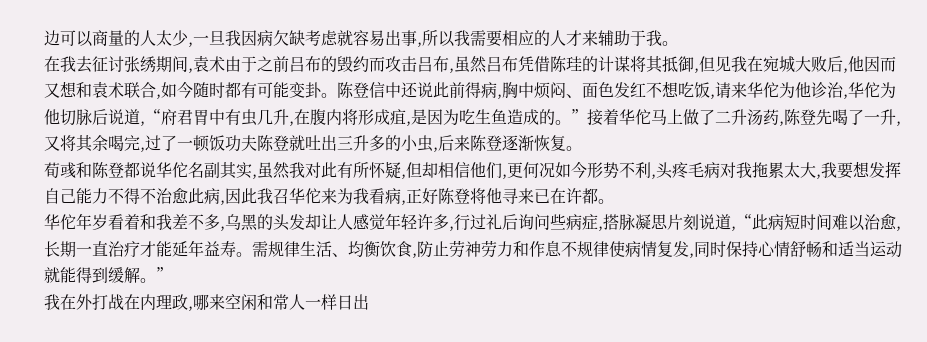边可以商量的人太少,一旦我因病欠缺考虑就容易出事,所以我需要相应的人才来辅助于我。
在我去征讨张绣期间,袁术由于之前吕布的毁约而攻击吕布,虽然吕布凭借陈珪的计谋将其抵御,但见我在宛城大败后,他因而又想和袁术联合,如今随时都有可能变卦。陈登信中还说此前得病,胸中烦闷、面色发红不想吃饭,请来华佗为他诊治,华佗为他切脉后说道,“府君胃中有虫几升,在腹内将形成疽,是因为吃生鱼造成的。”接着华佗马上做了二升汤药,陈登先喝了一升,又将其余喝完,过了一顿饭功夫陈登就吐出三升多的小虫,后来陈登逐渐恢复。
荀彧和陈登都说华佗名副其实,虽然我对此有所怀疑,但却相信他们,更何况如今形势不利,头疼毛病对我拖累太大,我要想发挥自己能力不得不治愈此病,因此我召华佗来为我看病,正好陈登将他寻来已在许都。
华佗年岁看着和我差不多,乌黑的头发却让人感觉年轻许多,行过礼后询问些病症,搭脉凝思片刻说道,“此病短时间难以治愈,长期一直治疗才能延年益寿。需规律生活、均衡饮食,防止劳神劳力和作息不规律使病情复发,同时保持心情舒畅和适当运动就能得到缓解。”
我在外打战在内理政,哪来空闲和常人一样日出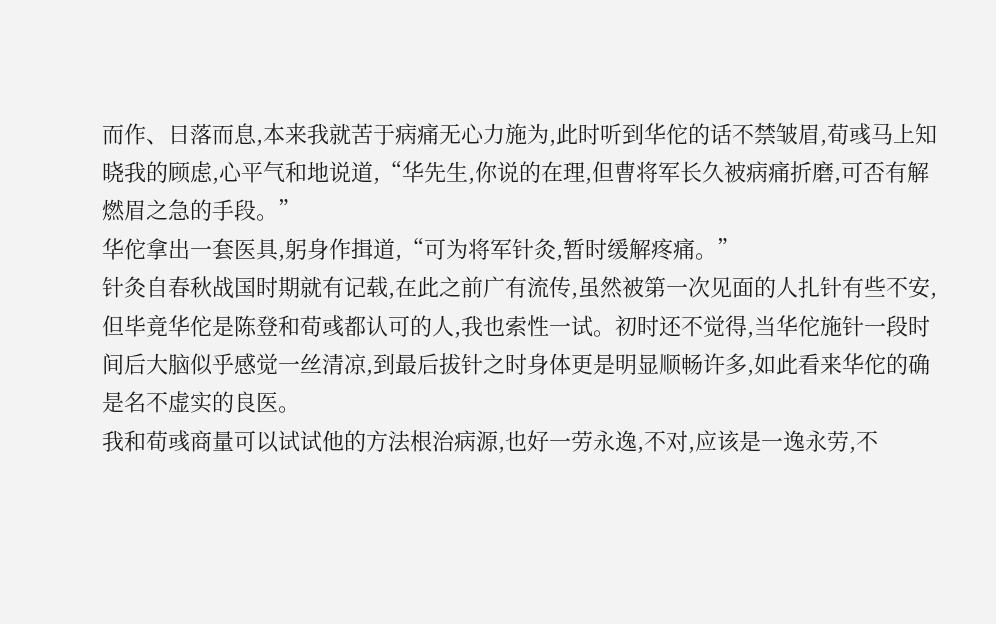而作、日落而息,本来我就苦于病痛无心力施为,此时听到华佗的话不禁皱眉,荀彧马上知晓我的顾虑,心平气和地说道,“华先生,你说的在理,但曹将军长久被病痛折磨,可否有解燃眉之急的手段。”
华佗拿出一套医具,躬身作揖道,“可为将军针灸,暂时缓解疼痛。”
针灸自春秋战国时期就有记载,在此之前广有流传,虽然被第一次见面的人扎针有些不安,但毕竟华佗是陈登和荀彧都认可的人,我也索性一试。初时还不觉得,当华佗施针一段时间后大脑似乎感觉一丝清凉,到最后拔针之时身体更是明显顺畅许多,如此看来华佗的确是名不虚实的良医。
我和荀彧商量可以试试他的方法根治病源,也好一劳永逸,不对,应该是一逸永劳,不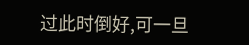过此时倒好,可一旦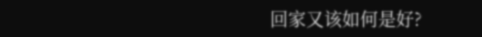回家又该如何是好?